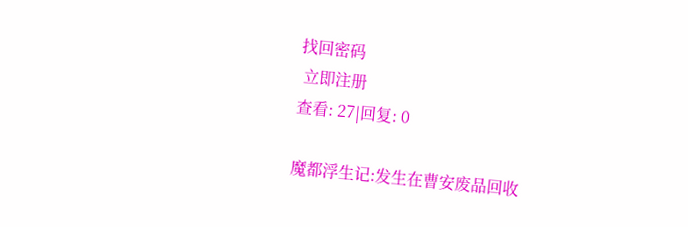找回密码
 立即注册
查看: 27|回复: 0

魔都浮生记:发生在曹安废品回收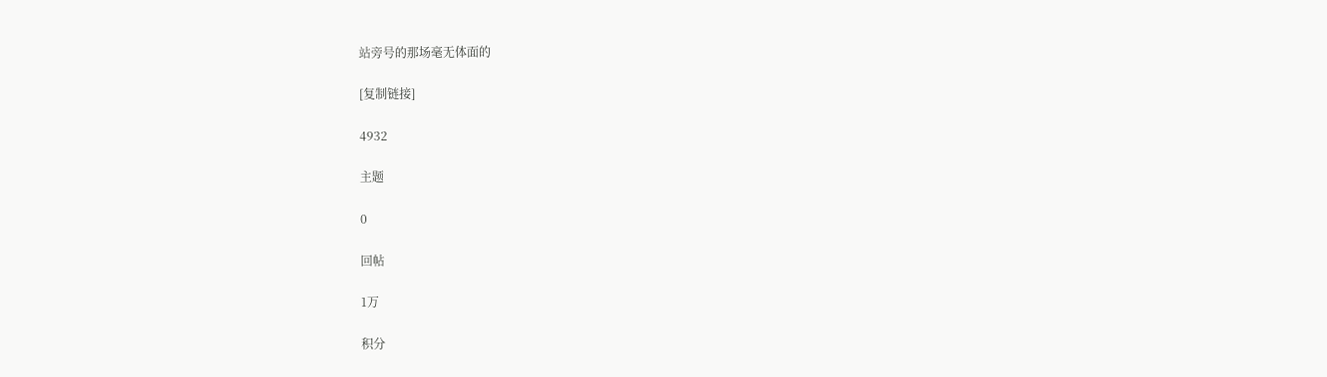站旁号的那场毫无体面的

[复制链接]

4932

主题

0

回帖

1万

积分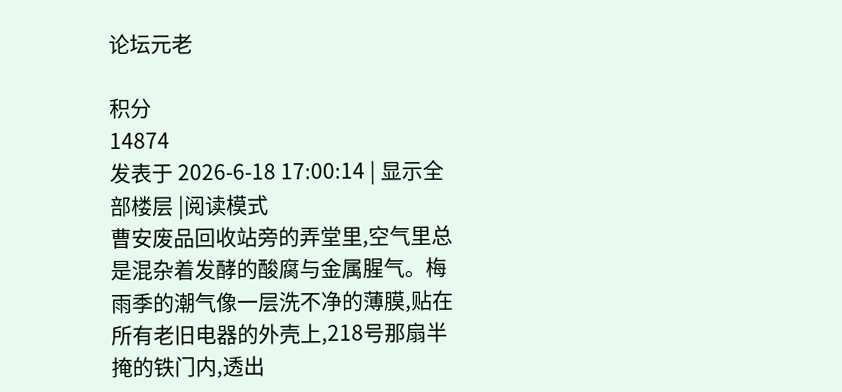论坛元老

积分
14874
发表于 2026-6-18 17:00:14 | 显示全部楼层 |阅读模式
曹安废品回收站旁的弄堂里,空气里总是混杂着发酵的酸腐与金属腥气。梅雨季的潮气像一层洗不净的薄膜,贴在所有老旧电器的外壳上,218号那扇半掩的铁门内,透出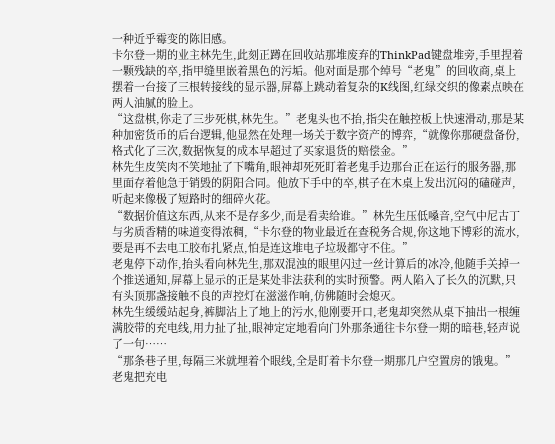一种近乎霉变的陈旧感。
卡尔登一期的业主林先生,此刻正蹲在回收站那堆废弃的ThinkPad键盘堆旁,手里捏着一颗残缺的卒,指甲缝里嵌着黑色的污垢。他对面是那个绰号“老鬼”的回收商,桌上摆着一台接了三根转接线的显示器,屏幕上跳动着复杂的K线图,红绿交织的像素点映在两人油腻的脸上。
“这盘棋,你走了三步死棋,林先生。”老鬼头也不抬,指尖在触控板上快速滑动,那是某种加密货币的后台逻辑,他显然在处理一场关于数字资产的博弈,“就像你那硬盘备份,格式化了三次,数据恢复的成本早超过了买家退货的赔偿金。”
林先生皮笑肉不笑地扯了下嘴角,眼神却死死盯着老鬼手边那台正在运行的服务器,那里面存着他急于销毁的阴阳合同。他放下手中的卒,棋子在木桌上发出沉闷的磕碰声,听起来像极了短路时的细碎火花。
“数据价值这东西,从来不是存多少,而是看卖给谁。”林先生压低嗓音,空气中尼古丁与劣质香精的味道变得浓稠,“卡尔登的物业最近在查税务合规,你这地下博彩的流水,要是再不去电工胶布扎紧点,怕是连这堆电子垃圾都守不住。”
老鬼停下动作,抬头看向林先生,那双混浊的眼里闪过一丝计算后的冰冷,他随手关掉一个推送通知,屏幕上显示的正是某处非法获利的实时预警。两人陷入了长久的沉默,只有头顶那盏接触不良的声控灯在滋滋作响,仿佛随时会熄灭。
林先生缓缓站起身,裤脚沾上了地上的污水,他刚要开口,老鬼却突然从桌下抽出一根缠满胶带的充电线,用力扯了扯,眼神定定地看向门外那条通往卡尔登一期的暗巷,轻声说了一句……
“那条巷子里,每隔三米就埋着个眼线,全是盯着卡尔登一期那几户空置房的饿鬼。”
老鬼把充电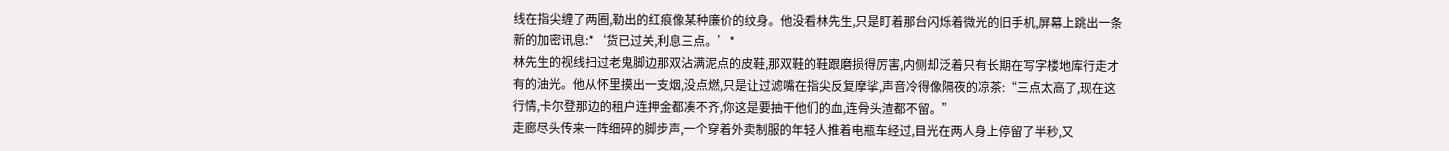线在指尖缠了两圈,勒出的红痕像某种廉价的纹身。他没看林先生,只是盯着那台闪烁着微光的旧手机,屏幕上跳出一条新的加密讯息:*‘货已过关,利息三点。’*
林先生的视线扫过老鬼脚边那双沾满泥点的皮鞋,那双鞋的鞋跟磨损得厉害,内侧却泛着只有长期在写字楼地库行走才有的油光。他从怀里摸出一支烟,没点燃,只是让过滤嘴在指尖反复摩挲,声音冷得像隔夜的凉茶:“三点太高了,现在这行情,卡尔登那边的租户连押金都凑不齐,你这是要抽干他们的血,连骨头渣都不留。”
走廊尽头传来一阵细碎的脚步声,一个穿着外卖制服的年轻人推着电瓶车经过,目光在两人身上停留了半秒,又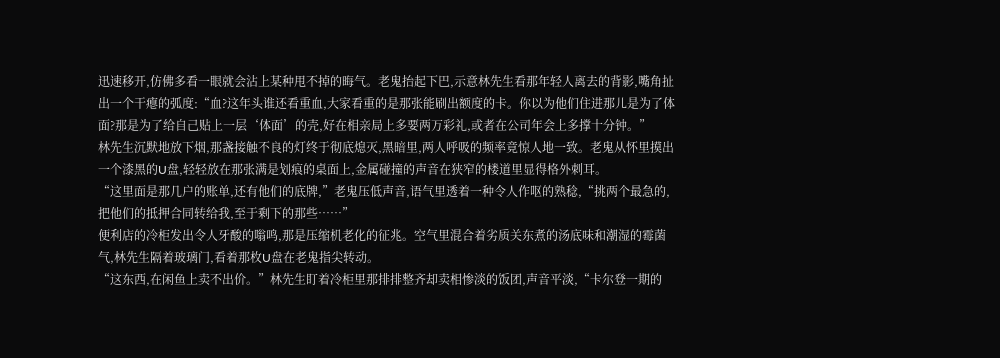迅速移开,仿佛多看一眼就会沾上某种甩不掉的晦气。老鬼抬起下巴,示意林先生看那年轻人离去的背影,嘴角扯出一个干瘪的弧度:“血?这年头谁还看重血,大家看重的是那张能刷出额度的卡。你以为他们住进那儿是为了体面?那是为了给自己贴上一层‘体面’的壳,好在相亲局上多要两万彩礼,或者在公司年会上多撑十分钟。”
林先生沉默地放下烟,那盏接触不良的灯终于彻底熄灭,黑暗里,两人呼吸的频率竟惊人地一致。老鬼从怀里摸出一个漆黑的U盘,轻轻放在那张满是划痕的桌面上,金属碰撞的声音在狭窄的楼道里显得格外刺耳。
“这里面是那几户的账单,还有他们的底牌,”老鬼压低声音,语气里透着一种令人作呕的熟稔,“挑两个最急的,把他们的抵押合同转给我,至于剩下的那些……”
便利店的冷柜发出令人牙酸的嗡鸣,那是压缩机老化的征兆。空气里混合着劣质关东煮的汤底味和潮湿的霉菌气,林先生隔着玻璃门,看着那枚U盘在老鬼指尖转动。
“这东西,在闲鱼上卖不出价。”林先生盯着冷柜里那排排整齐却卖相惨淡的饭团,声音平淡,“卡尔登一期的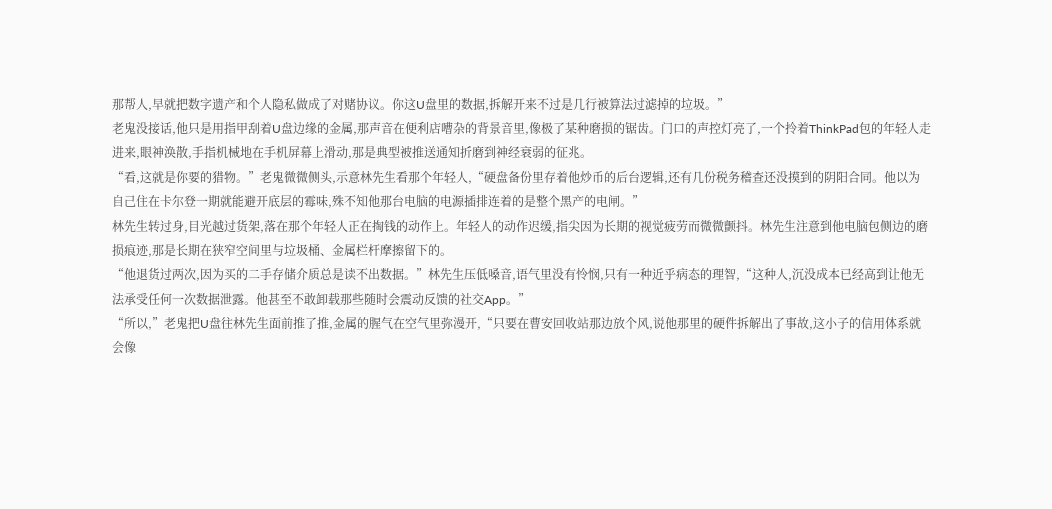那帮人,早就把数字遗产和个人隐私做成了对赌协议。你这U盘里的数据,拆解开来不过是几行被算法过滤掉的垃圾。”
老鬼没接话,他只是用指甲刮着U盘边缘的金属,那声音在便利店嘈杂的背景音里,像极了某种磨损的锯齿。门口的声控灯亮了,一个拎着ThinkPad包的年轻人走进来,眼神涣散,手指机械地在手机屏幕上滑动,那是典型被推送通知折磨到神经衰弱的征兆。
“看,这就是你要的猎物。”老鬼微微侧头,示意林先生看那个年轻人,“硬盘备份里存着他炒币的后台逻辑,还有几份税务稽查还没摸到的阴阳合同。他以为自己住在卡尔登一期就能避开底层的霉味,殊不知他那台电脑的电源插排连着的是整个黑产的电闸。”
林先生转过身,目光越过货架,落在那个年轻人正在掏钱的动作上。年轻人的动作迟缓,指尖因为长期的视觉疲劳而微微颤抖。林先生注意到他电脑包侧边的磨损痕迹,那是长期在狭窄空间里与垃圾桶、金属栏杆摩擦留下的。
“他退货过两次,因为买的二手存储介质总是读不出数据。”林先生压低嗓音,语气里没有怜悯,只有一种近乎病态的理智,“这种人,沉没成本已经高到让他无法承受任何一次数据泄露。他甚至不敢卸载那些随时会震动反馈的社交App。”
“所以,”老鬼把U盘往林先生面前推了推,金属的腥气在空气里弥漫开,“只要在曹安回收站那边放个风,说他那里的硬件拆解出了事故,这小子的信用体系就会像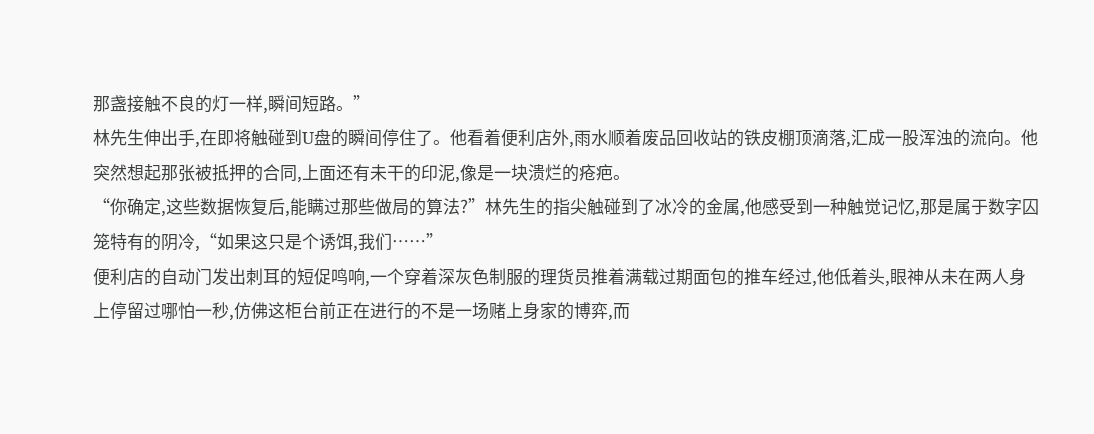那盏接触不良的灯一样,瞬间短路。”
林先生伸出手,在即将触碰到U盘的瞬间停住了。他看着便利店外,雨水顺着废品回收站的铁皮棚顶滴落,汇成一股浑浊的流向。他突然想起那张被抵押的合同,上面还有未干的印泥,像是一块溃烂的疮疤。
“你确定,这些数据恢复后,能瞒过那些做局的算法?”林先生的指尖触碰到了冰冷的金属,他感受到一种触觉记忆,那是属于数字囚笼特有的阴冷,“如果这只是个诱饵,我们……”
便利店的自动门发出刺耳的短促鸣响,一个穿着深灰色制服的理货员推着满载过期面包的推车经过,他低着头,眼神从未在两人身上停留过哪怕一秒,仿佛这柜台前正在进行的不是一场赌上身家的博弈,而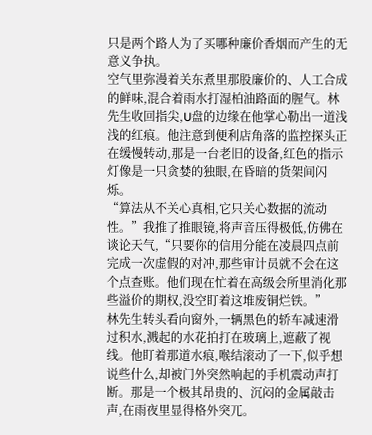只是两个路人为了买哪种廉价香烟而产生的无意义争执。
空气里弥漫着关东煮里那股廉价的、人工合成的鲜味,混合着雨水打湿柏油路面的腥气。林先生收回指尖,U盘的边缘在他掌心勒出一道浅浅的红痕。他注意到便利店角落的监控探头正在缓慢转动,那是一台老旧的设备,红色的指示灯像是一只贪婪的独眼,在昏暗的货架间闪烁。
“算法从不关心真相,它只关心数据的流动性。”我推了推眼镜,将声音压得极低,仿佛在谈论天气,“只要你的信用分能在凌晨四点前完成一次虚假的对冲,那些审计员就不会在这个点查账。他们现在忙着在高级会所里消化那些溢价的期权,没空盯着这堆废铜烂铁。”
林先生转头看向窗外,一辆黑色的轿车减速滑过积水,溅起的水花拍打在玻璃上,遮蔽了视线。他盯着那道水痕,喉结滚动了一下,似乎想说些什么,却被门外突然响起的手机震动声打断。那是一个极其昂贵的、沉闷的金属敲击声,在雨夜里显得格外突兀。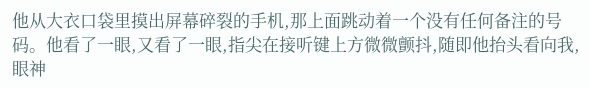他从大衣口袋里摸出屏幕碎裂的手机,那上面跳动着一个没有任何备注的号码。他看了一眼,又看了一眼,指尖在接听键上方微微颤抖,随即他抬头看向我,眼神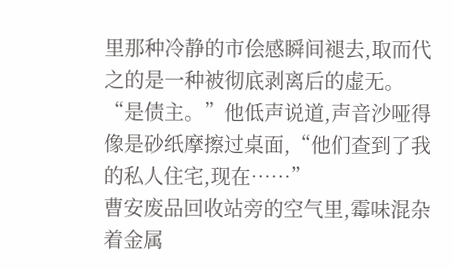里那种冷静的市侩感瞬间褪去,取而代之的是一种被彻底剥离后的虚无。
“是债主。”他低声说道,声音沙哑得像是砂纸摩擦过桌面,“他们查到了我的私人住宅,现在……”
曹安废品回收站旁的空气里,霉味混杂着金属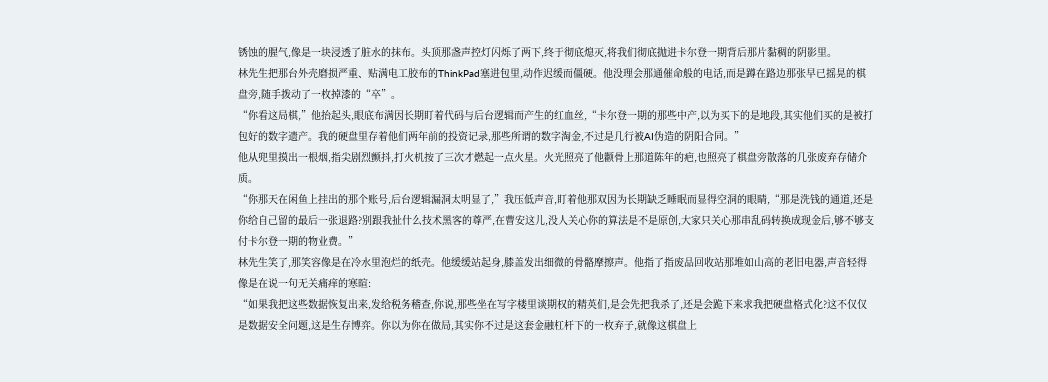锈蚀的腥气,像是一块浸透了脏水的抹布。头顶那盏声控灯闪烁了两下,终于彻底熄灭,将我们彻底抛进卡尔登一期背后那片黏稠的阴影里。
林先生把那台外壳磨损严重、贴满电工胶布的ThinkPad塞进包里,动作迟缓而僵硬。他没理会那通催命般的电话,而是蹲在路边那张早已摇晃的棋盘旁,随手拨动了一枚掉漆的“卒”。
“你看这局棋,”他抬起头,眼底布满因长期盯着代码与后台逻辑而产生的红血丝,“卡尔登一期的那些中产,以为买下的是地段,其实他们买的是被打包好的数字遗产。我的硬盘里存着他们两年前的投资记录,那些所谓的数字淘金,不过是几行被AI伪造的阴阳合同。”
他从兜里摸出一根烟,指尖剧烈颤抖,打火机按了三次才燃起一点火星。火光照亮了他颧骨上那道陈年的疤,也照亮了棋盘旁散落的几张废弃存储介质。
“你那天在闲鱼上挂出的那个账号,后台逻辑漏洞太明显了,”我压低声音,盯着他那双因为长期缺乏睡眠而显得空洞的眼睛,“那是洗钱的通道,还是你给自己留的最后一张退路?别跟我扯什么技术黑客的尊严,在曹安这儿,没人关心你的算法是不是原创,大家只关心那串乱码转换成现金后,够不够支付卡尔登一期的物业费。”
林先生笑了,那笑容像是在冷水里泡烂的纸壳。他缓缓站起身,膝盖发出细微的骨骼摩擦声。他指了指废品回收站那堆如山高的老旧电器,声音轻得像是在说一句无关痛痒的寒暄:
“如果我把这些数据恢复出来,发给税务稽查,你说,那些坐在写字楼里谈期权的精英们,是会先把我杀了,还是会跪下来求我把硬盘格式化?这不仅仅是数据安全问题,这是生存博弈。你以为你在做局,其实你不过是这套金融杠杆下的一枚弃子,就像这棋盘上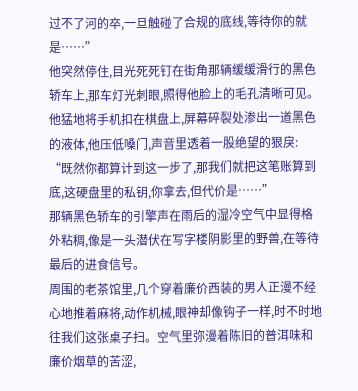过不了河的卒,一旦触碰了合规的底线,等待你的就是……”
他突然停住,目光死死钉在街角那辆缓缓滑行的黑色轿车上,那车灯光刺眼,照得他脸上的毛孔清晰可见。他猛地将手机扣在棋盘上,屏幕碎裂处渗出一道黑色的液体,他压低嗓门,声音里透着一股绝望的狠戾:
“既然你都算计到这一步了,那我们就把这笔账算到底,这硬盘里的私钥,你拿去,但代价是……”
那辆黑色轿车的引擎声在雨后的湿冷空气中显得格外粘稠,像是一头潜伏在写字楼阴影里的野兽,在等待最后的进食信号。
周围的老茶馆里,几个穿着廉价西装的男人正漫不经心地推着麻将,动作机械,眼神却像钩子一样,时不时地往我们这张桌子扫。空气里弥漫着陈旧的普洱味和廉价烟草的苦涩,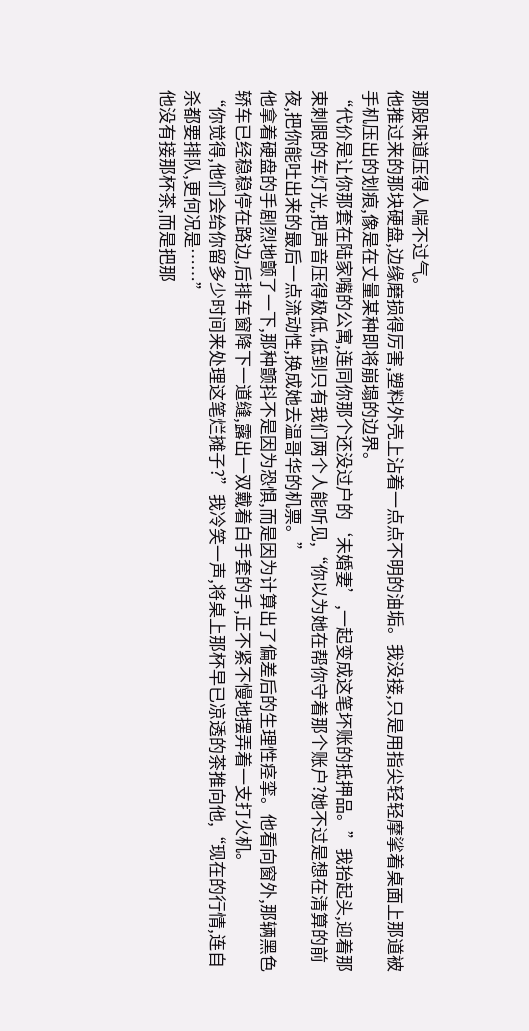那股味道压得人喘不过气。
他推过来的那块硬盘,边缘磨损得厉害,塑料外壳上沾着一点点不明的油垢。我没接,只是用指尖轻轻摩挲着桌面上那道被手机压出的划痕,像是在丈量某种即将崩塌的边界。
“代价是让你那套在陆家嘴的公寓,连同你那个还没过户的‘未婚妻’,一起变成这笔坏账的抵押品。”我抬起头,迎着那束刺眼的车灯光,把声音压得极低,低到只有我们两个人能听见,“你以为她在帮你守着那个账户?她不过是想在清算的前夜,把你能吐出来的最后一点流动性,换成她去温哥华的机票。”
他拿着硬盘的手剧烈地颤了一下,那种颤抖不是因为恐惧,而是因为计算出了偏差后的生理性痉挛。他看向窗外,那辆黑色轿车已经稳稳停在路边,后排车窗降下一道缝,露出一双戴着白手套的手,正不紧不慢地摆弄着一支打火机。
“你觉得,他们会给你留多少时间来处理这笔烂摊子?”我冷笑一声,将桌上那杯早已凉透的茶推向他,“现在的行情,连自杀都要排队,更何况是……”
他没有接那杯茶,而是把那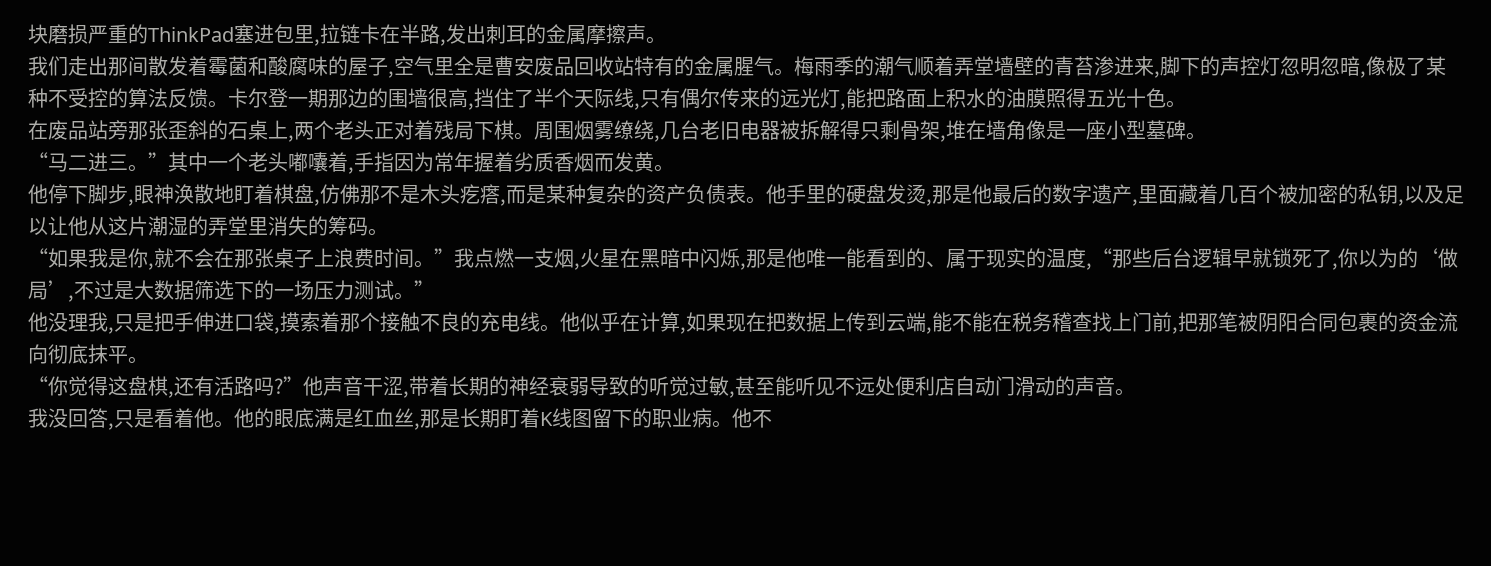块磨损严重的ThinkPad塞进包里,拉链卡在半路,发出刺耳的金属摩擦声。
我们走出那间散发着霉菌和酸腐味的屋子,空气里全是曹安废品回收站特有的金属腥气。梅雨季的潮气顺着弄堂墙壁的青苔渗进来,脚下的声控灯忽明忽暗,像极了某种不受控的算法反馈。卡尔登一期那边的围墙很高,挡住了半个天际线,只有偶尔传来的远光灯,能把路面上积水的油膜照得五光十色。
在废品站旁那张歪斜的石桌上,两个老头正对着残局下棋。周围烟雾缭绕,几台老旧电器被拆解得只剩骨架,堆在墙角像是一座小型墓碑。
“马二进三。”其中一个老头嘟囔着,手指因为常年握着劣质香烟而发黄。
他停下脚步,眼神涣散地盯着棋盘,仿佛那不是木头疙瘩,而是某种复杂的资产负债表。他手里的硬盘发烫,那是他最后的数字遗产,里面藏着几百个被加密的私钥,以及足以让他从这片潮湿的弄堂里消失的筹码。
“如果我是你,就不会在那张桌子上浪费时间。”我点燃一支烟,火星在黑暗中闪烁,那是他唯一能看到的、属于现实的温度,“那些后台逻辑早就锁死了,你以为的‘做局’,不过是大数据筛选下的一场压力测试。”
他没理我,只是把手伸进口袋,摸索着那个接触不良的充电线。他似乎在计算,如果现在把数据上传到云端,能不能在税务稽查找上门前,把那笔被阴阳合同包裹的资金流向彻底抹平。
“你觉得这盘棋,还有活路吗?”他声音干涩,带着长期的神经衰弱导致的听觉过敏,甚至能听见不远处便利店自动门滑动的声音。
我没回答,只是看着他。他的眼底满是红血丝,那是长期盯着K线图留下的职业病。他不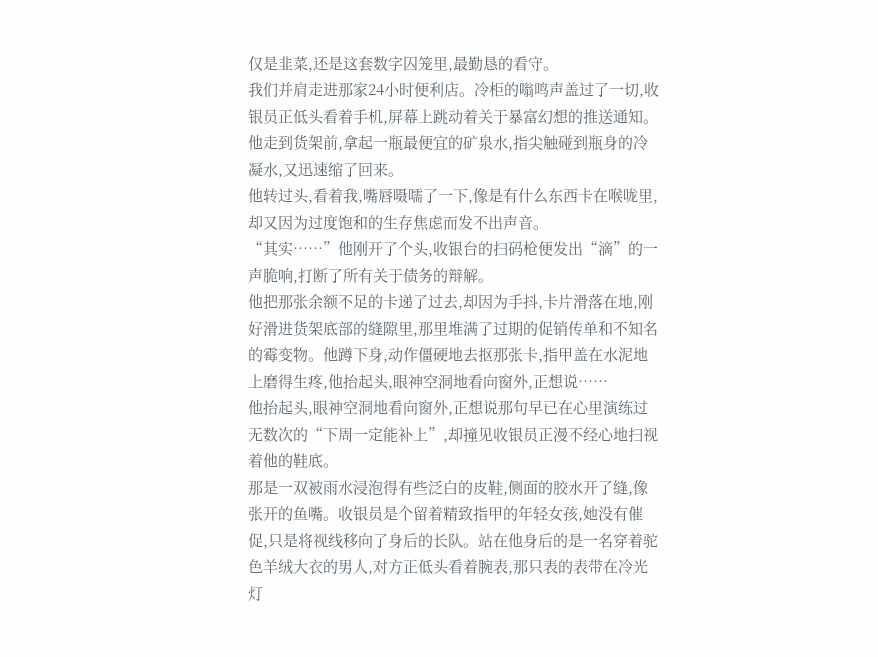仅是韭菜,还是这套数字囚笼里,最勤恳的看守。
我们并肩走进那家24小时便利店。冷柜的嗡鸣声盖过了一切,收银员正低头看着手机,屏幕上跳动着关于暴富幻想的推送通知。他走到货架前,拿起一瓶最便宜的矿泉水,指尖触碰到瓶身的冷凝水,又迅速缩了回来。
他转过头,看着我,嘴唇嗫嚅了一下,像是有什么东西卡在喉咙里,却又因为过度饱和的生存焦虑而发不出声音。
“其实……”他刚开了个头,收银台的扫码枪便发出“滴”的一声脆响,打断了所有关于债务的辩解。
他把那张余额不足的卡递了过去,却因为手抖,卡片滑落在地,刚好滑进货架底部的缝隙里,那里堆满了过期的促销传单和不知名的霉变物。他蹲下身,动作僵硬地去抠那张卡,指甲盖在水泥地上磨得生疼,他抬起头,眼神空洞地看向窗外,正想说……
他抬起头,眼神空洞地看向窗外,正想说那句早已在心里演练过无数次的“下周一定能补上”,却撞见收银员正漫不经心地扫视着他的鞋底。
那是一双被雨水浸泡得有些泛白的皮鞋,侧面的胶水开了缝,像张开的鱼嘴。收银员是个留着精致指甲的年轻女孩,她没有催促,只是将视线移向了身后的长队。站在他身后的是一名穿着驼色羊绒大衣的男人,对方正低头看着腕表,那只表的表带在冷光灯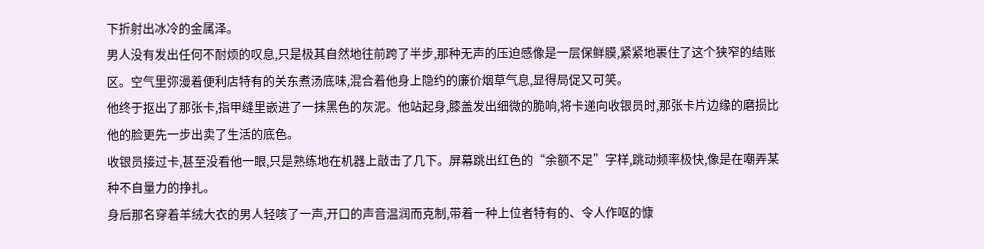下折射出冰冷的金属泽。
男人没有发出任何不耐烦的叹息,只是极其自然地往前跨了半步,那种无声的压迫感像是一层保鲜膜,紧紧地裹住了这个狭窄的结账区。空气里弥漫着便利店特有的关东煮汤底味,混合着他身上隐约的廉价烟草气息,显得局促又可笑。
他终于抠出了那张卡,指甲缝里嵌进了一抹黑色的灰泥。他站起身,膝盖发出细微的脆响,将卡递向收银员时,那张卡片边缘的磨损比他的脸更先一步出卖了生活的底色。
收银员接过卡,甚至没看他一眼,只是熟练地在机器上敲击了几下。屏幕跳出红色的“余额不足”字样,跳动频率极快,像是在嘲弄某种不自量力的挣扎。
身后那名穿着羊绒大衣的男人轻咳了一声,开口的声音温润而克制,带着一种上位者特有的、令人作呕的慷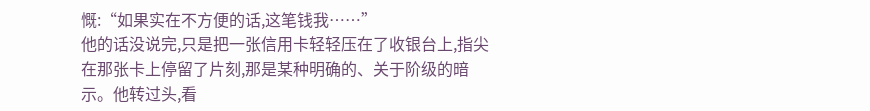慨:“如果实在不方便的话,这笔钱我……”
他的话没说完,只是把一张信用卡轻轻压在了收银台上,指尖在那张卡上停留了片刻,那是某种明确的、关于阶级的暗示。他转过头,看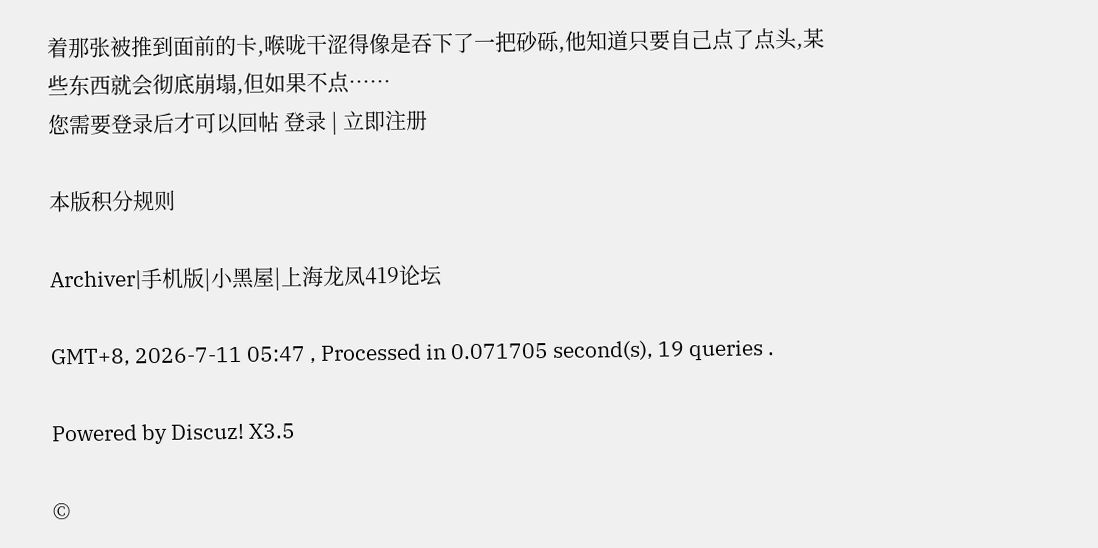着那张被推到面前的卡,喉咙干涩得像是吞下了一把砂砾,他知道只要自己点了点头,某些东西就会彻底崩塌,但如果不点……
您需要登录后才可以回帖 登录 | 立即注册

本版积分规则

Archiver|手机版|小黑屋|上海龙凤419论坛

GMT+8, 2026-7-11 05:47 , Processed in 0.071705 second(s), 19 queries .

Powered by Discuz! X3.5

©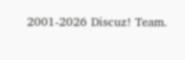2001-2026 Discuz! Team.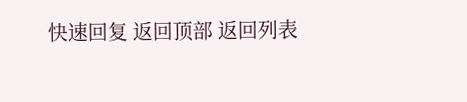快速回复 返回顶部 返回列表